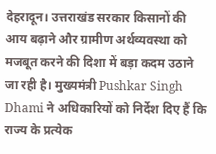देहरादून। उत्तराखंड सरकार किसानों की आय बढ़ाने और ग्रामीण अर्थव्यवस्था को मजबूत करने की दिशा में बड़ा कदम उठाने जा रही है। मुख्यमंत्री Pushkar Singh Dhami ने अधिकारियों को निर्देश दिए हैं कि राज्य के प्रत्येक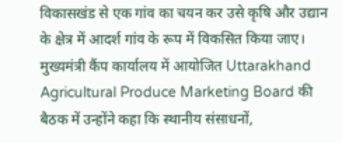विकासखंड से एक गांव का चयन कर उसे कृषि और उद्यान के क्षेत्र में आदर्श गांव के रूप में विकसित किया जाए।
मुख्यमंत्री कैंप कार्यालय में आयोजित Uttarakhand Agricultural Produce Marketing Board की बैठक में उन्होंने कहा कि स्थानीय संसाधनों,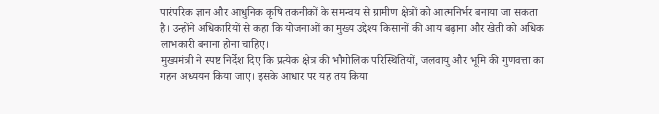पारंपरिक ज्ञान और आधुनिक कृषि तकनीकों के समन्वय से ग्रामीण क्षेत्रों को आत्मनिर्भर बनाया जा सकता है। उन्होंने अधिकारियों से कहा कि योजनाओं का मुख्य उद्देश्य किसानों की आय बढ़ाना और खेती को अधिक लाभकारी बनाना होना चाहिए।
मुख्यमंत्री ने स्पष्ट निर्देश दिए कि प्रत्येक क्षेत्र की भौगोलिक परिस्थितियों, जलवायु और भूमि की गुणवत्ता का गहन अध्ययन किया जाए। इसके आधार पर यह तय किया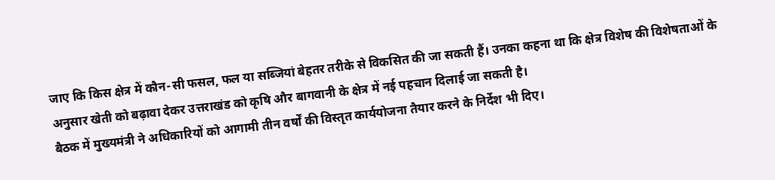जाए कि किस क्षेत्र में कौन-सी फसल, फल या सब्जियां बेहतर तरीके से विकसित की जा सकती हैं। उनका कहना था कि क्षेत्र विशेष की विशेषताओं के अनुसार खेती को बढ़ावा देकर उत्तराखंड को कृषि और बागवानी के क्षेत्र में नई पहचान दिलाई जा सकती है।
बैठक में मुख्यमंत्री ने अधिकारियों को आगामी तीन वर्षों की विस्तृत कार्ययोजना तैयार करने के निर्देश भी दिए।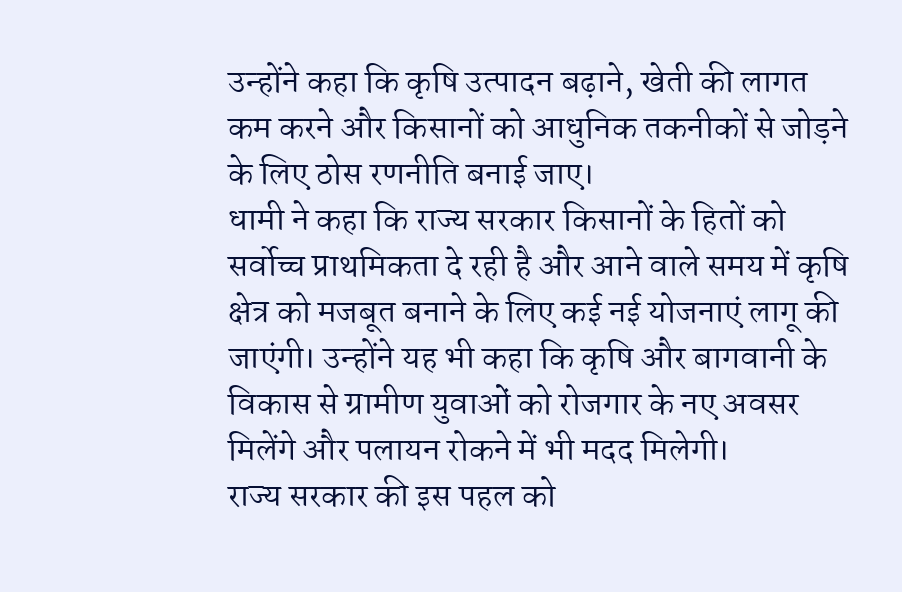उन्होंने कहा कि कृषि उत्पादन बढ़ाने, खेती की लागत कम करने और किसानों को आधुनिक तकनीकों से जोड़ने के लिए ठोस रणनीति बनाई जाए।
धामी ने कहा कि राज्य सरकार किसानों के हितों को सर्वोच्च प्राथमिकता दे रही है और आने वाले समय में कृषि क्षेत्र को मजबूत बनाने के लिए कई नई योजनाएं लागू की जाएंगी। उन्होंने यह भी कहा कि कृषि और बागवानी के विकास से ग्रामीण युवाओं को रोजगार के नए अवसर मिलेंगे और पलायन रोकने में भी मदद मिलेगी।
राज्य सरकार की इस पहल को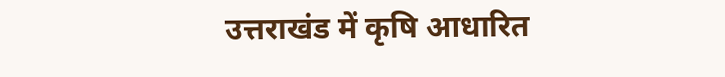उत्तराखंड में कृषि आधारित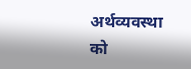अर्थव्यवस्था को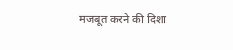मजबूत करने की दिशा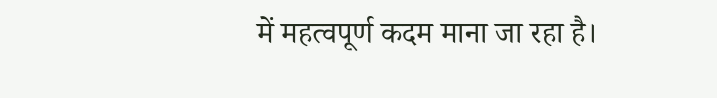में महत्वपूर्ण कदम माना जा रहा है।